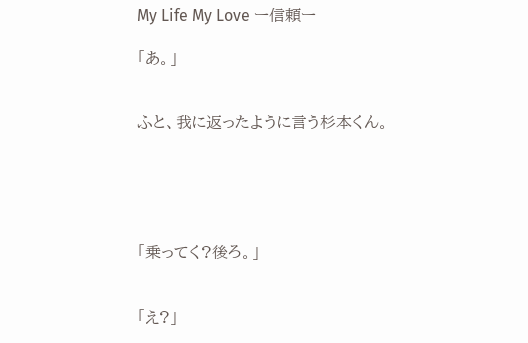My Life My Love ー信頼ー

「あ。」


ふと、我に返ったように言う杉本くん。





「乗ってく?後ろ。」


「え?」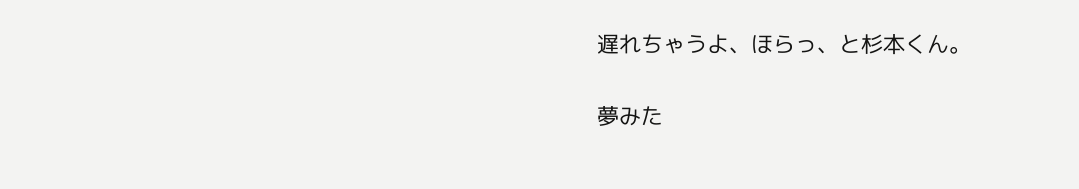遅れちゃうよ、ほらっ、と杉本くん。


夢みた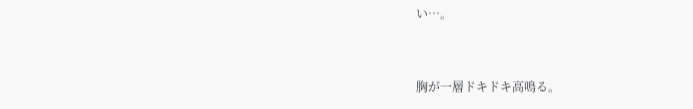い…。


胸が一層ドキドキ高鳴る。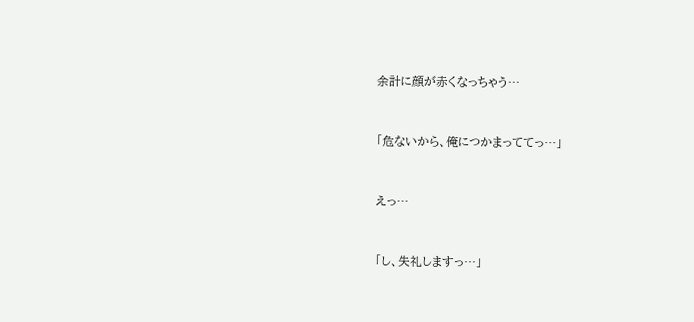余計に顔が赤くなっちゃう…


「危ないから、俺につかまっててっ…」


えっ…


「し、失礼しますっ…」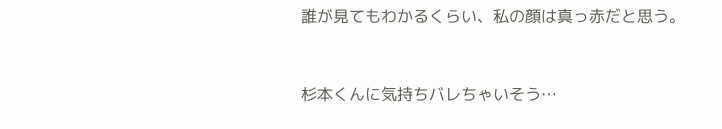誰が見てもわかるくらい、私の顔は真っ赤だと思う。


杉本くんに気持ちバレちゃいそう…